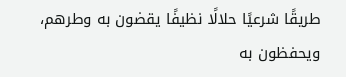طريقًا شرعيًا حلالًا نظيفًا يقضون به وطرهم، ويحفظون به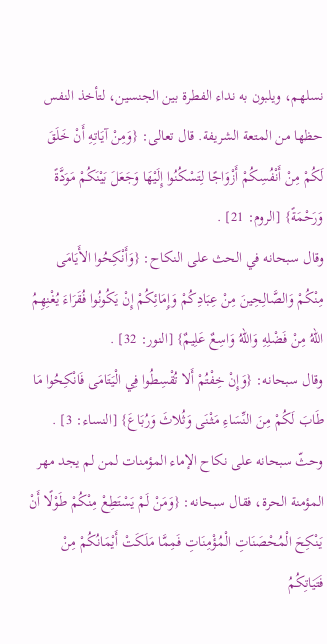نسلهم، ويلبون به نداء الفطرة بين الجنسين، لتأخذ النفس حظها من المتعة الشريفة. قال تعالى: {وَمِنْ آيَاتِهِ أَنْ خَلَقَ لَكُمْ مِنْ أَنْفُسِكُمْ أَزْوَاجًا لِتَسْكُنُوا إِلَيْهَا وَجَعَلَ بَيْنَكُمْ مَوَدَّةً وَرَحْمَةً} [الروم: 21] .
وقال سبحانه في الحث على النكاح: {وَأَنْكِحُوا الأَيَامَى مِنْكُمْ وَالصَّالِحِينَ مِنْ عِبَادِكُمْ وَإِمَائِكُمْ إِنْ يَكُونُوا فُقَرَاءَ يُغْنِهِمُ اللهُ مِنْ فَضْلِهِ وَاللهُ وَاسِعٌ عَلِيمٌ} [النور: 32] .
وقال سبحانه: {وَإِنْ خِفْتُمْ أَلا تُقْسِطُوا فِي الْيَتَامَى فَانْكِحُوا مَا طَابَ لَكُمْ مِنَ النِّسَاءِ مَثْنَى وَثُلاثَ وَرُبَاعَ} [النساء: 3] .
وحثّ سبحانه على نكاح الإماء المؤمنات لمن لم يجد مهر المؤمنة الحرة، فقال سبحانه: {وَمَنْ لَمْ يَسْتَطِعْ مِنْكُمْ طَوْلًا أَنْ يَنْكِحَ الْمُحْصَنَاتِ الْمُؤْمِنَاتِ فَمِمَّا مَلَكَتْ أَيْمَانُكُمْ مِنْ فَتَيَاتِكُمُ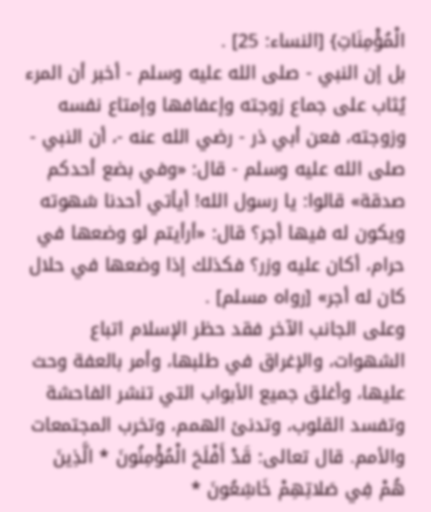الْمُؤْمِنَاتِ} [النساء: 25] .
بل إن النبي - صلى الله عليه وسلم - أخبر أن المرء يُثاب على جماع زوجته وإعفافها وإمتاع نفسه وزوجته، فعن أبي ذر - رضي الله عنه -، أن النبي - صلى الله عليه وسلم - قال: «وفي بضع أحدكم صدقة» قالوا: يا رسول الله! أيأتي أحدنا شهوته ويكون له فيها أجر؟ قال: «أرأيتم لو وضعها في حرام، أكان عليه وزر؟ فكذلك إذا وضعها في حلال كان له أجر» [رواه مسلم] .
وعلى الجانب الآخر فقد حظر الإسلام اتباع الشهوات، والإغراق في طلبها، وأمر بالعفة وحث عليها، وأغلق جميع الأبواب التي تنشر الفاحشة وتفسد القلوب، وتدنئ الهمم، وتخرب المجتمعات والأمم. قال تعالى: قَدْ أَفْلَحَ الْمُؤْمِنُونَ * الَّذِينَ هُمْ فِي صَلاتِهِمْ خَاشِعُونَ *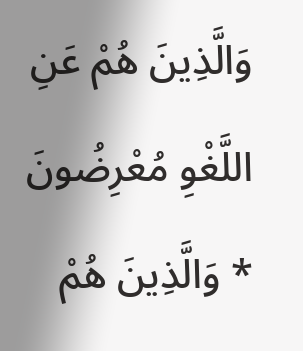وَالَّذِينَ هُمْ عَنِ اللَّغْوِ مُعْرِضُونَ * وَالَّذِينَ هُمْ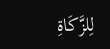لِلزَّكَاةِ